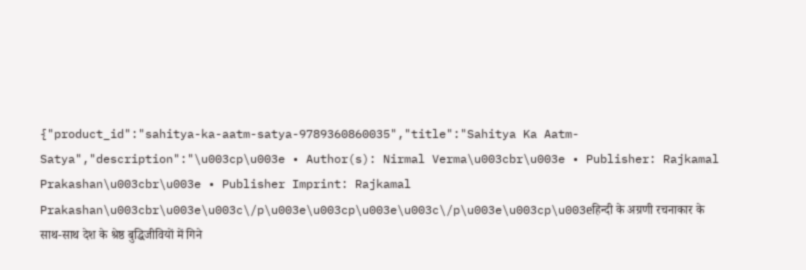{"product_id":"sahitya-ka-aatm-satya-9789360860035","title":"Sahitya Ka Aatm-Satya","description":"\u003cp\u003e • Author(s): Nirmal Verma\u003cbr\u003e • Publisher: Rajkamal Prakashan\u003cbr\u003e • Publisher Imprint: Rajkamal Prakashan\u003cbr\u003e\u003c\/p\u003e\u003cp\u003e\u003c\/p\u003e\u003cp\u003eहिन्दी के अग्रणी रचनाकार के साथ-साथ देश के श्रेष्ठ बुद्धिजीवियों में गिने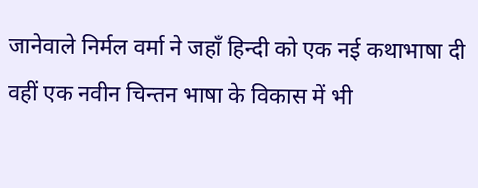जानेवाले निर्मल वर्मा ने जहाँ हिन्दी को एक नई कथाभाषा दी वहीं एक नवीन चिन्तन भाषा के विकास में भी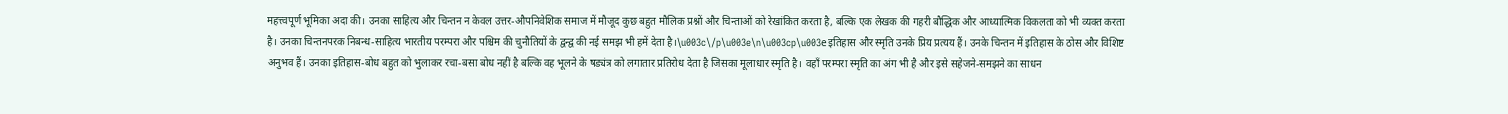महत्त्वपूर्ण भूमिका अदा की। उनका साहित्य और चिन्तन न केवल उत्तर-औपनिवेशिक समाज में मौजूद कुछ बहुत मौलिक प्रश्नों और चिन्ताओं को रेखांकित करता है, बल्कि एक लेखक की गहरी बौद्धिक और आध्यात्मिक विकलता को भी व्यक्त करता है। उनका चिन्तनपरक निबन्ध-साहित्य भारतीय परम्परा और पश्चिम की चुनौतियों के द्वन्द्व की नई समझ भी हमें देता है।\u003c\/p\u003e\n\u003cp\u003eइतिहास और स्मृति उनके प्रिय प्रत्यय हैं। उनके चिन्तन में इतिहास के ठोस और विशिष्ट अनुभव हैं। उनका इतिहास-बोध बहुत को भुलाकर रचा-बसा बोध नहीं है बल्कि वह भूलने के षड्यंत्र को लगातार प्रतिरोध देता है जिसका मूलाधार स्मृति है। वहाँ परम्परा स्मृति का अंग भी है और इसे सहेजने-समझने का साधन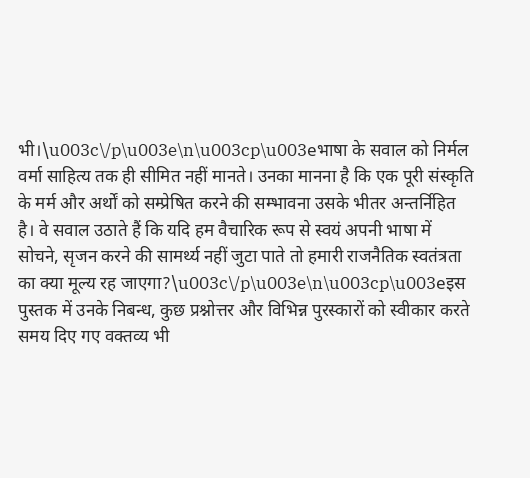भी।\u003c\/p\u003e\n\u003cp\u003eभाषा के सवाल को निर्मल वर्मा साहित्य तक ही सीमित नहीं मानते। उनका मानना है कि एक पूरी संस्कृति के मर्म और अर्थों को सम्प्रेषित करने की सम्भावना उसके भीतर अन्तर्निहित है। वे सवाल उठाते हैं कि यदि हम वैचारिक रूप से स्वयं अपनी भाषा में सोचने, सृजन करने की सामर्थ्य नहीं जुटा पाते तो हमारी राजनैतिक स्वतंत्रता का क्या मूल्य रह जाएगा?\u003c\/p\u003e\n\u003cp\u003eइस पुस्तक में उनके निबन्ध, कुछ प्रश्नोत्तर और विभिन्न पुरस्कारों को स्वीकार करते समय दिए गए वक्तव्य भी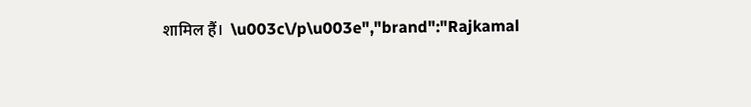शामिल हैं।  \u003c\/p\u003e","brand":"Rajkamal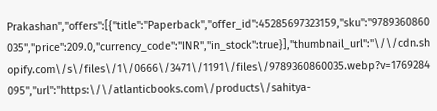Prakashan","offers":[{"title":"Paperback","offer_id":45285697323159,"sku":"9789360860035","price":209.0,"currency_code":"INR","in_stock":true}],"thumbnail_url":"\/\/cdn.shopify.com\/s\/files\/1\/0666\/3471\/1191\/files\/9789360860035.webp?v=1769284095","url":"https:\/\/atlanticbooks.com\/products\/sahitya-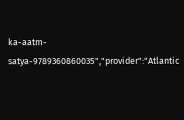ka-aatm-satya-9789360860035","provider":"Atlantic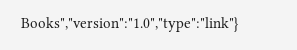Books","version":"1.0","type":"link"}